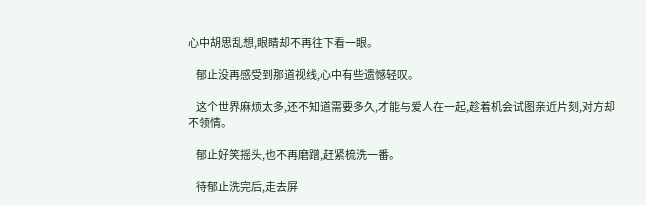心中胡思乱想,眼睛却不再往下看一眼。

    郁止没再感受到那道视线,心中有些遗憾轻叹。

    这个世界麻烦太多,还不知道需要多久,才能与爱人在一起,趁着机会试图亲近片刻,对方却不领情。

    郁止好笑摇头,也不再磨蹭,赶紧梳洗一番。

    待郁止洗完后,走去屏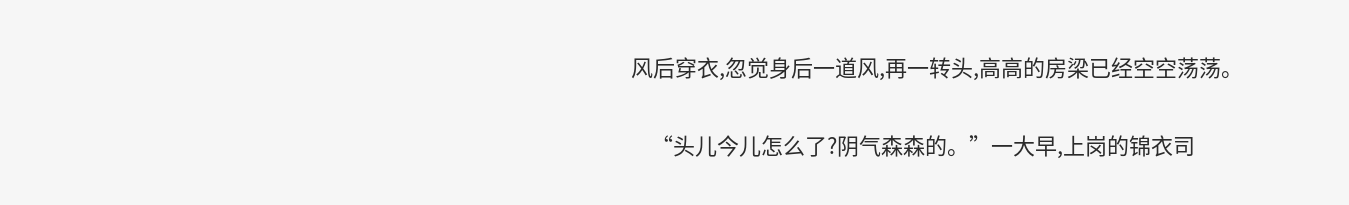风后穿衣,忽觉身后一道风,再一转头,高高的房梁已经空空荡荡。

    “头儿今儿怎么了?阴气森森的。”一大早,上岗的锦衣司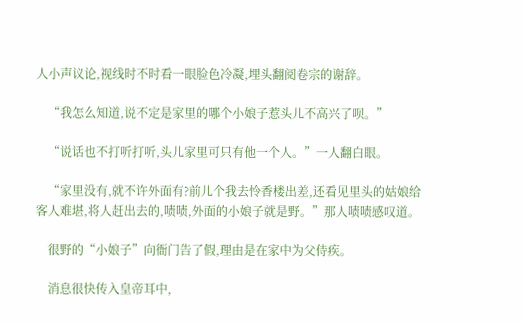人小声议论,视线时不时看一眼脸色冷凝,埋头翻阅卷宗的谢辞。

    “我怎么知道,说不定是家里的哪个小娘子惹头儿不高兴了呗。”

    “说话也不打听打听,头儿家里可只有他一个人。”一人翻白眼。

    “家里没有,就不许外面有?前儿个我去怜香楼出差,还看见里头的姑娘给客人难堪,将人赶出去的,啧啧,外面的小娘子就是野。”那人啧啧感叹道。

    很野的“小娘子”向衙门告了假,理由是在家中为父侍疾。

    消息很快传入皇帝耳中,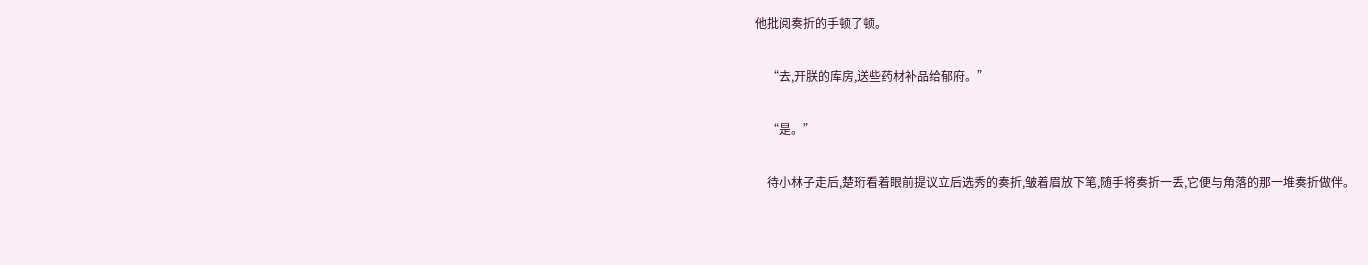他批阅奏折的手顿了顿。

    “去,开朕的库房,送些药材补品给郁府。”

    “是。”

    待小林子走后,楚珩看着眼前提议立后选秀的奏折,皱着眉放下笔,随手将奏折一丢,它便与角落的那一堆奏折做伴。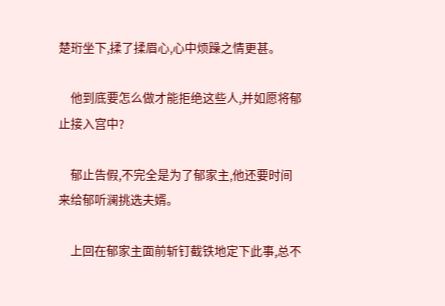楚珩坐下,揉了揉眉心,心中烦躁之情更甚。

    他到底要怎么做才能拒绝这些人,并如愿将郁止接入宫中?

    郁止告假,不完全是为了郁家主,他还要时间来给郁听澜挑选夫婿。

    上回在郁家主面前斩钉截铁地定下此事,总不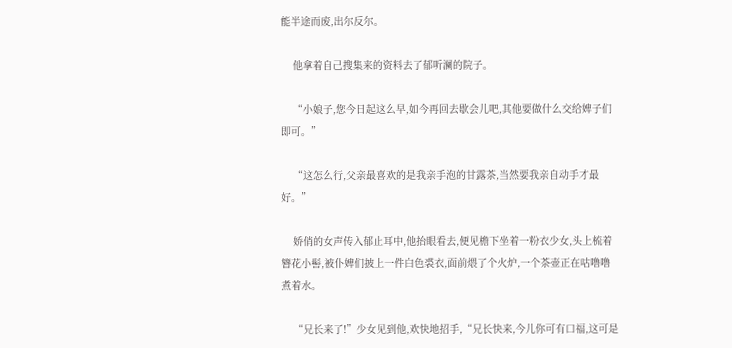能半途而废,出尔反尔。

    他拿着自己搜集来的资料去了郁听澜的院子。

    “小娘子,您今日起这么早,如今再回去歇会儿吧,其他要做什么交给婢子们即可。”

    “这怎么行,父亲最喜欢的是我亲手泡的甘露茶,当然要我亲自动手才最好。”

    娇俏的女声传入郁止耳中,他抬眼看去,便见檐下坐着一粉衣少女,头上梳着簪花小髻,被仆婢们披上一件白色裘衣,面前煨了个火炉,一个茶壶正在咕噜噜煮着水。

    “兄长来了!”少女见到他,欢快地招手,“兄长快来,今儿你可有口福,这可是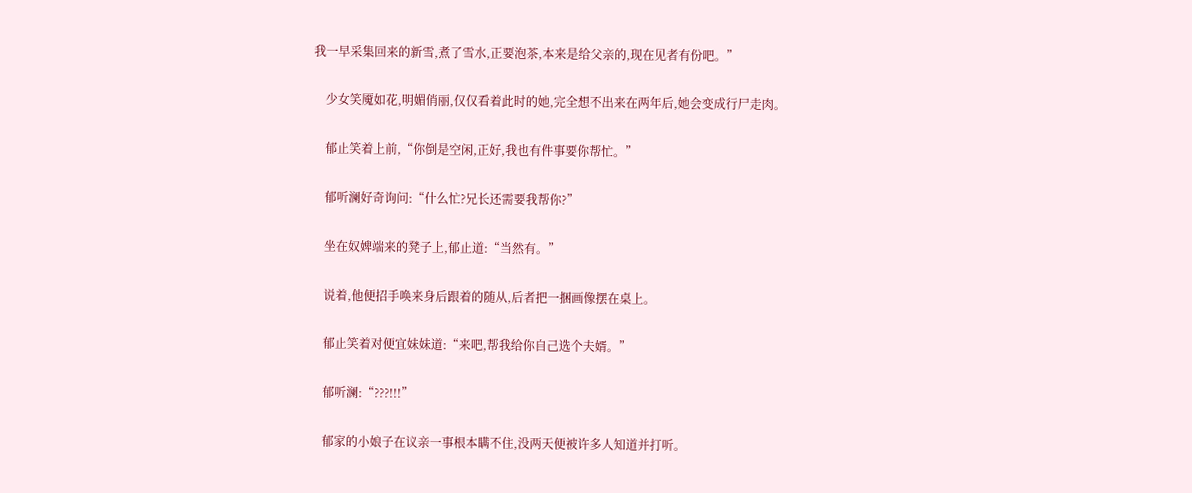我一早采集回来的新雪,煮了雪水,正要泡茶,本来是给父亲的,现在见者有份吧。”

    少女笑魇如花,明媚俏丽,仅仅看着此时的她,完全想不出来在两年后,她会变成行尸走肉。

    郁止笑着上前,“你倒是空闲,正好,我也有件事要你帮忙。”

    郁听澜好奇询问:“什么忙?兄长还需要我帮你?”

    坐在奴婢端来的凳子上,郁止道:“当然有。”

    说着,他便招手唤来身后跟着的随从,后者把一捆画像摆在桌上。

    郁止笑着对便宜妹妹道:“来吧,帮我给你自己选个夫婿。”

    郁听澜:“???!!!”

    郁家的小娘子在议亲一事根本瞒不住,没两天便被许多人知道并打听。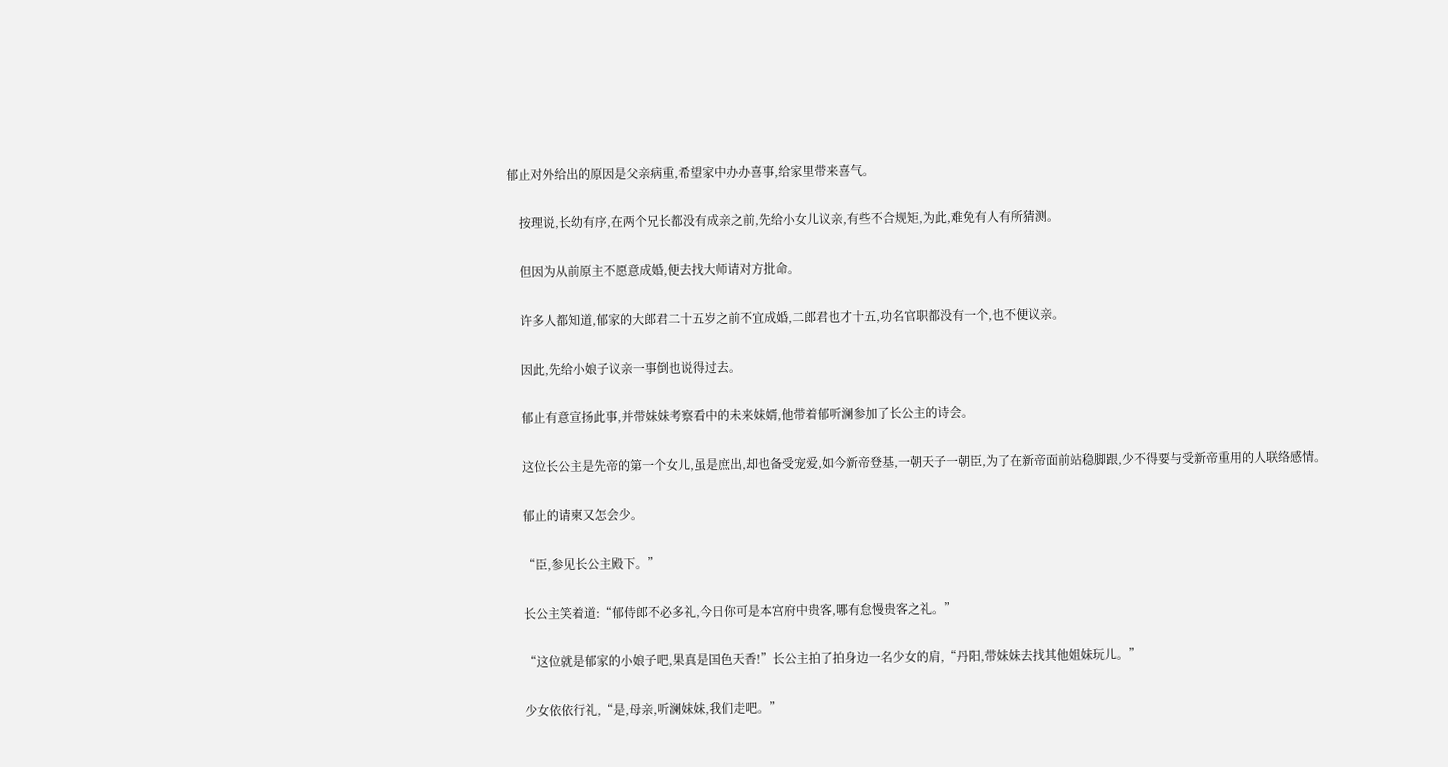郁止对外给出的原因是父亲病重,希望家中办办喜事,给家里带来喜气。

    按理说,长幼有序,在两个兄长都没有成亲之前,先给小女儿议亲,有些不合规矩,为此,难免有人有所猜测。

    但因为从前原主不愿意成婚,便去找大师请对方批命。

    许多人都知道,郁家的大郎君二十五岁之前不宜成婚,二郎君也才十五,功名官职都没有一个,也不便议亲。

    因此,先给小娘子议亲一事倒也说得过去。

    郁止有意宣扬此事,并带妹妹考察看中的未来妹婿,他带着郁听澜参加了长公主的诗会。

    这位长公主是先帝的第一个女儿,虽是庶出,却也备受宠爱,如今新帝登基,一朝天子一朝臣,为了在新帝面前站稳脚跟,少不得要与受新帝重用的人联络感情。

    郁止的请柬又怎会少。

    “臣,参见长公主殿下。”

    长公主笑着道:“郁侍郎不必多礼,今日你可是本宫府中贵客,哪有怠慢贵客之礼。”

    “这位就是郁家的小娘子吧,果真是国色天香!”长公主拍了拍身边一名少女的肩,“丹阳,带妹妹去找其他姐妹玩儿。”

    少女依依行礼,“是,母亲,听澜妹妹,我们走吧。”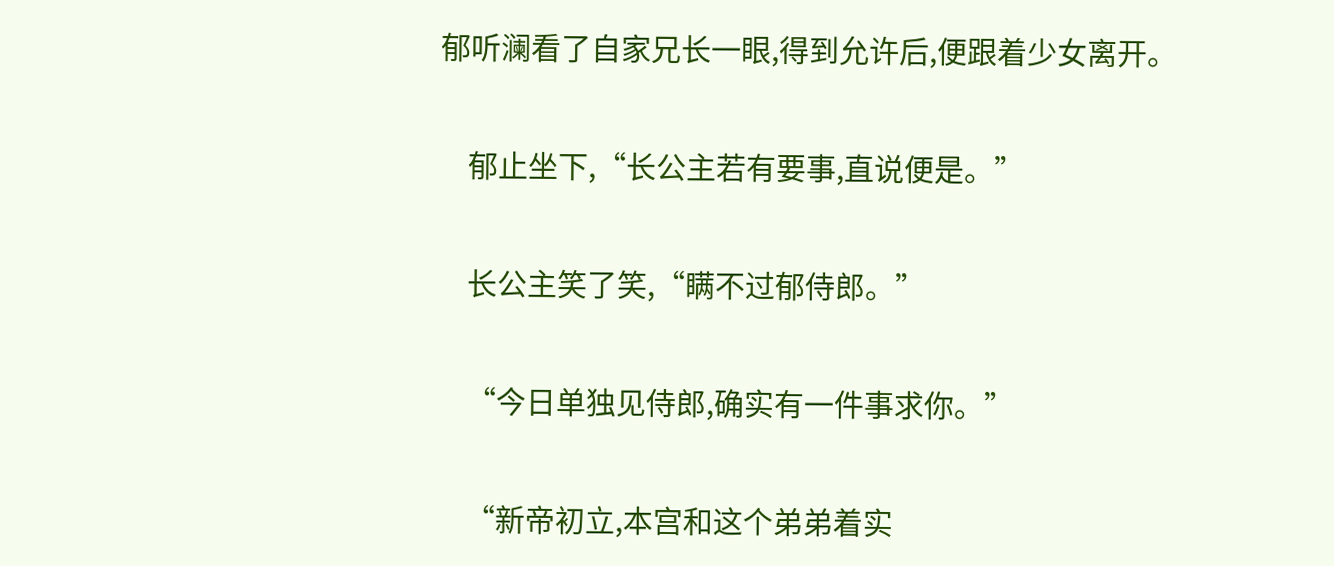郁听澜看了自家兄长一眼,得到允许后,便跟着少女离开。

    郁止坐下,“长公主若有要事,直说便是。”

    长公主笑了笑,“瞒不过郁侍郎。”

    “今日单独见侍郎,确实有一件事求你。”

    “新帝初立,本宫和这个弟弟着实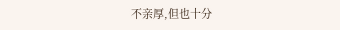不亲厚,但也十分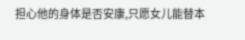担心他的身体是否安康,只愿女儿能替本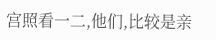宫照看一二,他们,比较是亲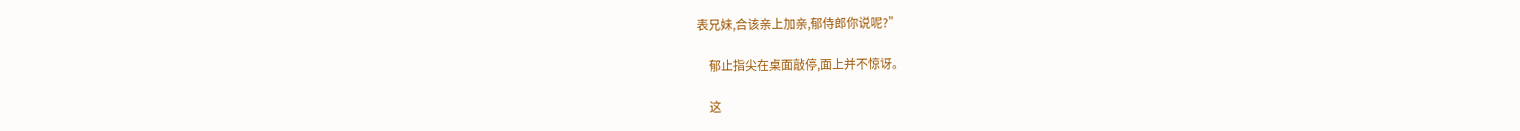表兄妹,合该亲上加亲,郁侍郎你说呢?”

    郁止指尖在桌面敲停,面上并不惊讶。

    这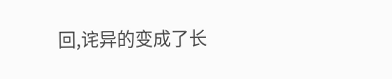回,诧异的变成了长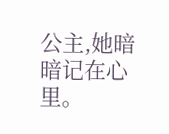公主,她暗暗记在心里。